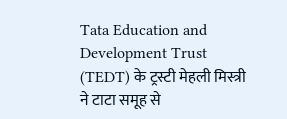Tata Education and Development Trust (TEDT) के ट्रस्टी मेहली मिस्त्री ने टाटा समूह से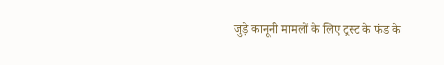जुड़े कानूनी मामलों के लिए ट्रस्ट के फंड के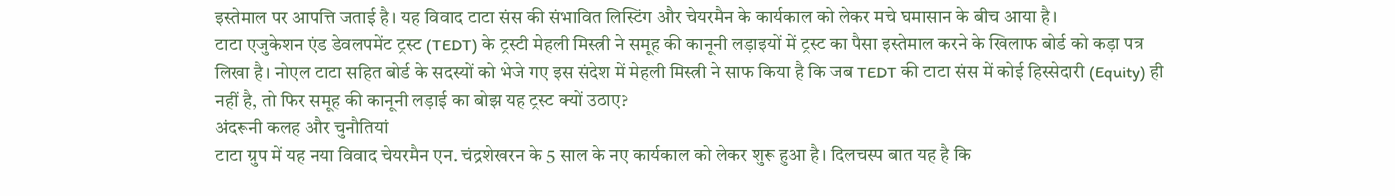इस्तेमाल पर आपत्ति जताई है। यह विवाद टाटा संस की संभावित लिस्टिंग और चेयरमैन के कार्यकाल को लेकर मचे घमासान के बीच आया है।
टाटा एजुकेशन एंड डेवलपमेंट ट्रस्ट (TEDT) के ट्रस्टी मेहली मिस्त्री ने समूह की कानूनी लड़ाइयों में ट्रस्ट का पैसा इस्तेमाल करने के खिलाफ बोर्ड को कड़ा पत्र लिखा है। नोएल टाटा सहित बोर्ड के सदस्यों को भेजे गए इस संदेश में मेहली मिस्त्री ने साफ किया है कि जब TEDT की टाटा संस में कोई हिस्सेदारी (Equity) ही नहीं है, तो फिर समूह की कानूनी लड़ाई का बोझ यह ट्रस्ट क्यों उठाए?
अंदरूनी कलह और चुनौतियां
टाटा ग्रुप में यह नया विवाद चेयरमैन एन. चंद्रशेखरन के 5 साल के नए कार्यकाल को लेकर शुरू हुआ है। दिलचस्प बात यह है कि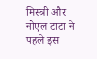मिस्त्री और नोएल टाटा ने पहले इस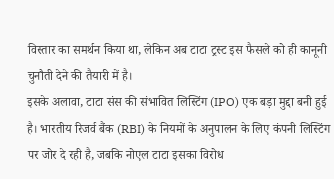विस्तार का समर्थन किया था, लेकिन अब टाटा ट्रस्ट इस फैसले को ही कानूनी चुनौती देने की तैयारी में है।
इसके अलावा, टाटा संस की संभावित लिस्टिंग (IPO) एक बड़ा मुद्दा बनी हुई है। भारतीय रिजर्व बैंक (RBI) के नियमों के अनुपालन के लिए कंपनी लिस्टिंग पर जोर दे रही है, जबकि नोएल टाटा इसका विरोध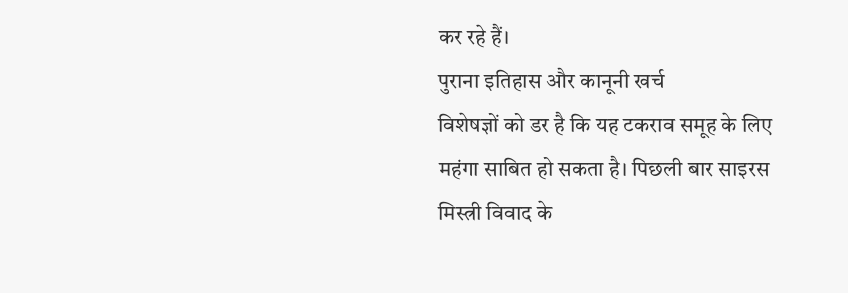कर रहे हैं।
पुराना इतिहास और कानूनी खर्च
विशेषज्ञों को डर है कि यह टकराव समूह के लिए महंगा साबित हो सकता है। पिछली बार साइरस मिस्त्री विवाद के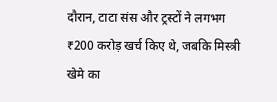दौरान, टाटा संस और ट्रस्टों ने लगभग ₹200 करोड़ खर्च किए थे, जबकि मिस्त्री खेमे का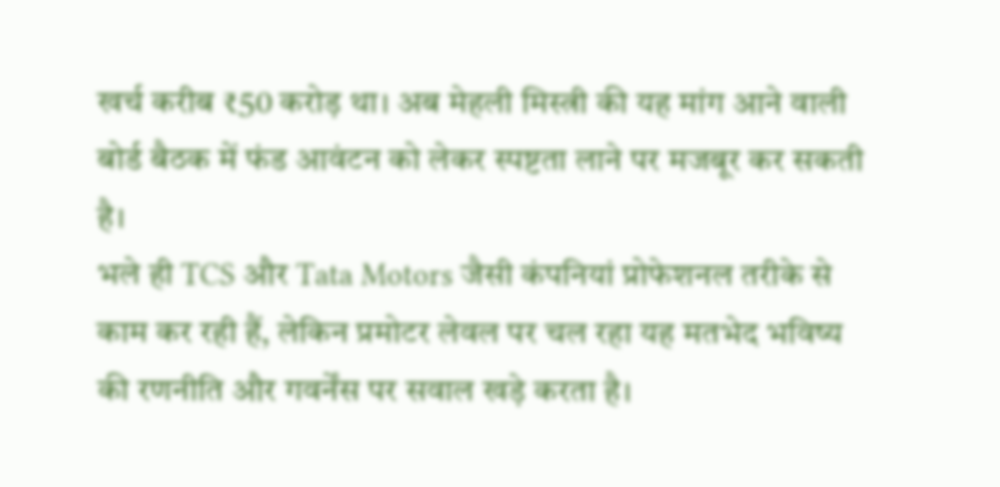खर्च करीब ₹50 करोड़ था। अब मेहली मिस्त्री की यह मांग आने वाली बोर्ड बैठक में फंड आवंटन को लेकर स्पष्टता लाने पर मजबूर कर सकती है।
भले ही TCS और Tata Motors जैसी कंपनियां प्रोफेशनल तरीके से काम कर रही हैं, लेकिन प्रमोटर लेवल पर चल रहा यह मतभेद भविष्य की रणनीति और गवर्नेंस पर सवाल खड़े करता है।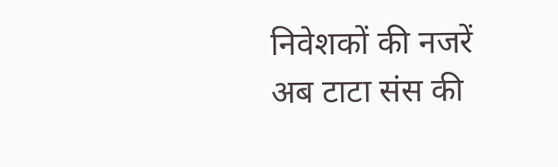निवेशकों की नजरें अब टाटा संस की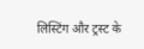लिस्टिंग और ट्रस्ट के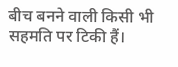बीच बनने वाली किसी भी सहमति पर टिकी हैं।